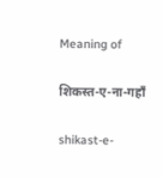Meaning of

शिकस्त-ए-ना-गहाँ

shikast-e-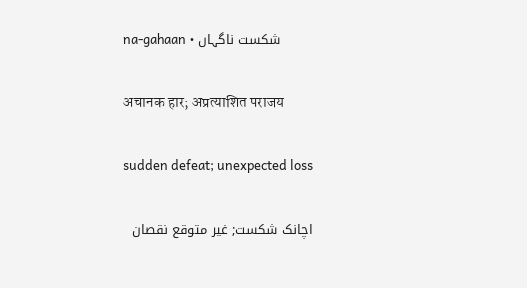na-gahaan • شکست ناگہاں

अचानक हार; अप्रत्याशित पराजय

sudden defeat; unexpected loss

اچانک شکست; غیر متوقع نقصان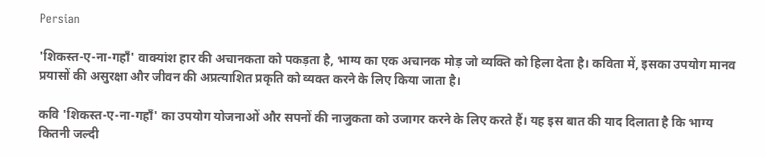Persian

'शिकस्त-ए-ना-गहाँ' वाक्यांश हार की अचानकता को पकड़ता है, भाग्य का एक अचानक मोड़ जो व्यक्ति को हिला देता है। कविता में, इसका उपयोग मानव प्रयासों की असुरक्षा और जीवन की अप्रत्याशित प्रकृति को व्यक्त करने के लिए किया जाता है।

कवि 'शिकस्त-ए-ना-गहाँ' का उपयोग योजनाओं और सपनों की नाजुकता को उजागर करने के लिए करते हैं। यह इस बात की याद दिलाता है कि भाग्य कितनी जल्दी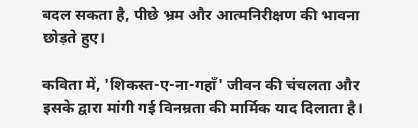बदल सकता है, पीछे भ्रम और आत्मनिरीक्षण की भावना छोड़ते हुए।

कविता में, 'शिकस्त-ए-ना-गहाँ' जीवन की चंचलता और इसके द्वारा मांगी गई विनम्रता की मार्मिक याद दिलाता है।